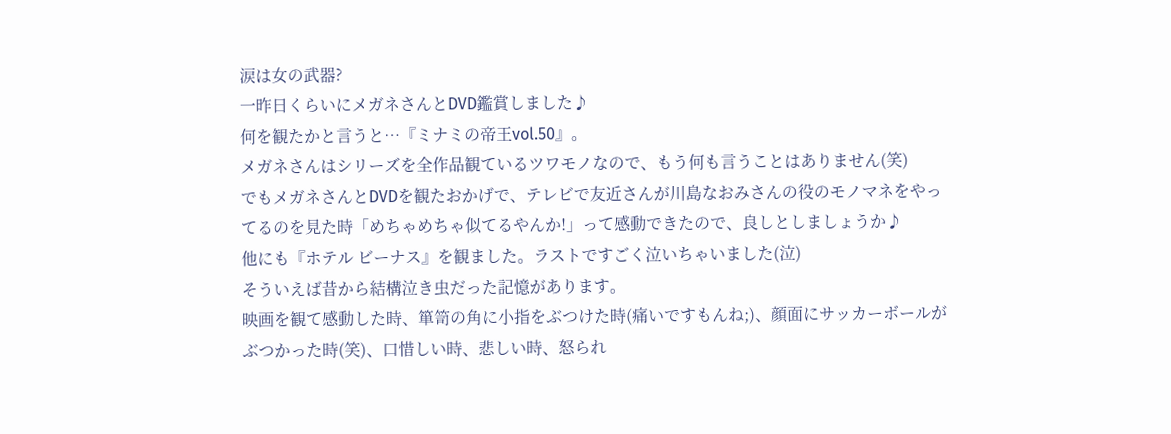涙は女の武器?
一昨日くらいにメガネさんとDVD鑑賞しました♪
何を観たかと言うと…『ミナミの帝王vol.50』。
メガネさんはシリーズを全作品観ているツワモノなので、もう何も言うことはありません(笑)
でもメガネさんとDVDを観たおかげで、テレビで友近さんが川島なおみさんの役のモノマネをやってるのを見た時「めちゃめちゃ似てるやんか!」って感動できたので、良しとしましょうか♪
他にも『ホテル ビーナス』を観ました。ラストですごく泣いちゃいました(泣)
そういえば昔から結構泣き虫だった記憶があります。
映画を観て感動した時、箪笥の角に小指をぶつけた時(痛いですもんね;)、顔面にサッカーボールがぶつかった時(笑)、口惜しい時、悲しい時、怒られ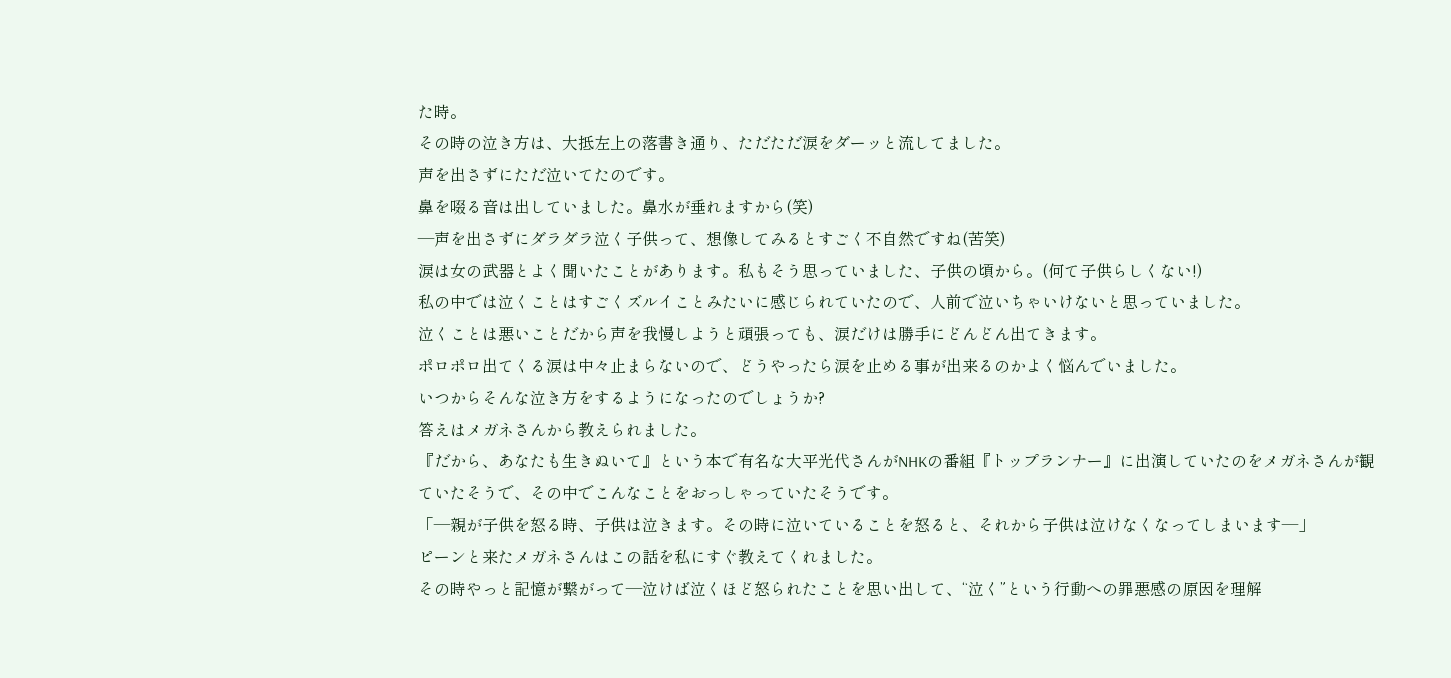た時。
その時の泣き方は、大抵左上の落書き通り、ただただ涙をダーッと流してました。
声を出さずにただ泣いてたのです。
鼻を啜る音は出していました。鼻水が垂れますから(笑)
―声を出さずにダラダラ泣く子供って、想像してみるとすごく不自然ですね(苦笑)
涙は女の武器とよく聞いたことがあります。私もそう思っていました、子供の頃から。(何て子供らしくない!)
私の中では泣くことはすごくズルイことみたいに感じられていたので、人前で泣いちゃいけないと思っていました。
泣くことは悪いことだから声を我慢しようと頑張っても、涙だけは勝手にどんどん出てきます。
ポロポロ出てくる涙は中々止まらないので、どうやったら涙を止める事が出来るのかよく悩んでいました。
いつからそんな泣き方をするようになったのでしょうか?
答えはメガネさんから教えられました。
『だから、あなたも生きぬいて』という本で有名な大平光代さんがNHKの番組『トップランナー』に出演していたのをメガネさんが観ていたそうで、その中でこんなことをおっしゃっていたそうです。
「―親が子供を怒る時、子供は泣きます。その時に泣いていることを怒ると、それから子供は泣けなくなってしまいます―」
ピーンと来たメガネさんはこの話を私にすぐ教えてくれました。
その時やっと記憶が繋がって―泣けば泣くほど怒られたことを思い出して、“泣く”という行動への罪悪感の原因を理解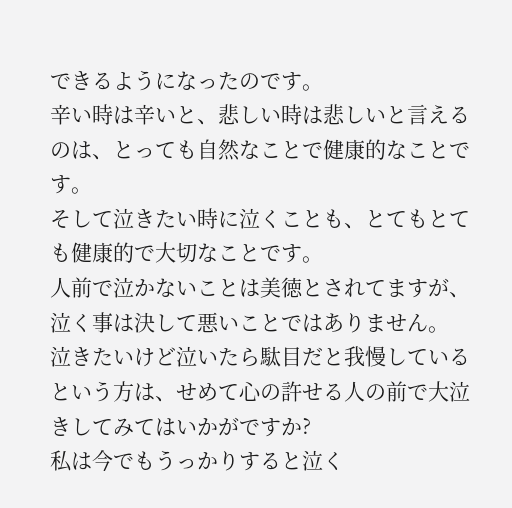できるようになったのです。
辛い時は辛いと、悲しい時は悲しいと言えるのは、とっても自然なことで健康的なことです。
そして泣きたい時に泣くことも、とてもとても健康的で大切なことです。
人前で泣かないことは美徳とされてますが、泣く事は決して悪いことではありません。
泣きたいけど泣いたら駄目だと我慢しているという方は、せめて心の許せる人の前で大泣きしてみてはいかがですか?
私は今でもうっかりすると泣く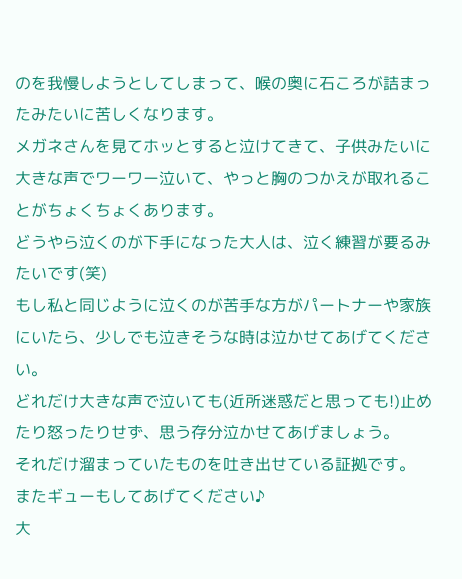のを我慢しようとしてしまって、喉の奥に石ころが詰まったみたいに苦しくなります。
メガネさんを見てホッとすると泣けてきて、子供みたいに大きな声でワーワー泣いて、やっと胸のつかえが取れることがちょくちょくあります。
どうやら泣くのが下手になった大人は、泣く練習が要るみたいです(笑)
もし私と同じように泣くのが苦手な方がパートナーや家族にいたら、少しでも泣きそうな時は泣かせてあげてください。
どれだけ大きな声で泣いても(近所迷惑だと思っても!)止めたり怒ったりせず、思う存分泣かせてあげましょう。
それだけ溜まっていたものを吐き出せている証拠です。
またギューもしてあげてください♪
大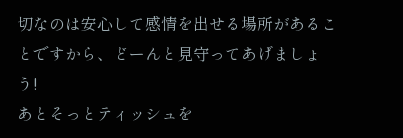切なのは安心して感情を出せる場所があることですから、どーんと見守ってあげましょう!
あとそっとティッシュを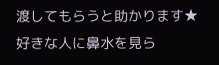渡してもらうと助かります★
好きな人に鼻水を見ら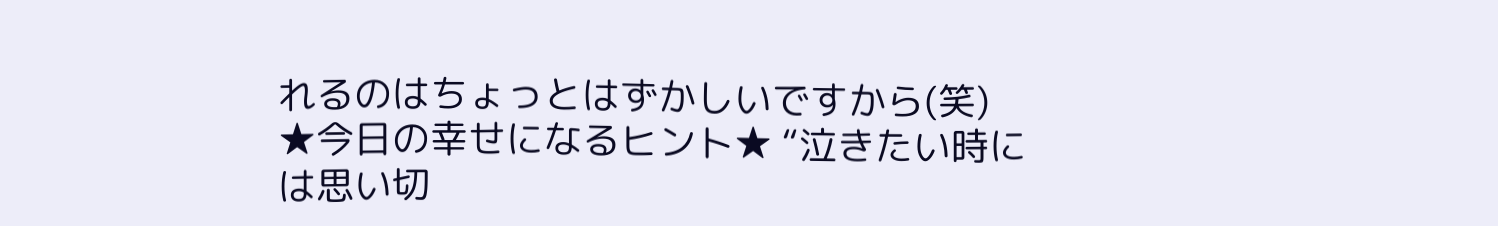れるのはちょっとはずかしいですから(笑)
★今日の幸せになるヒント★ “泣きたい時には思い切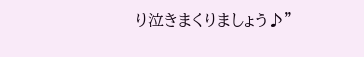り泣きまくりましょう♪”